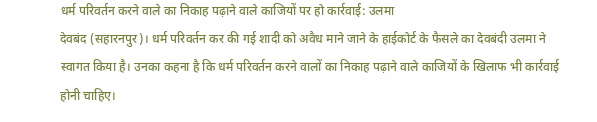धर्म परिवर्तन करने वाले का निकाह पढ़ाने वाले काजियों पर हो कार्रवाई: उलमा
देवबंद (सहारनपुर)। धर्म परिवर्तन कर की गई शादी को अवैध माने जाने के हाईकोर्ट के फैसले का देवबंदी उलमा ने स्वागत किया है। उनका कहना है कि धर्म परिवर्तन करने वालों का निकाह पढ़ाने वाले काजियों के खिलाफ भी कार्रवाई होनी चाहिए।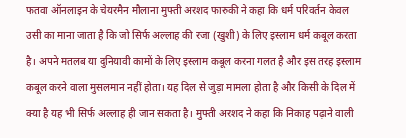फतवा ऑनलाइन के चेयरमैन मौलाना मुफ्ती अरशद फारुकी ने कहा कि धर्म परिवर्तन केवल उसी का माना जाता है कि जो सिर्फ अल्लाह की रजा (खुशी) के लिए इस्लाम धर्म कबूल करता है। अपने मतलब या दुनियावी कामों के लिए इस्लाम कबूल करना गलत है और इस तरह इस्लाम कबूल करने वाला मुसलमान नहीं होता। यह दिल से जुड़ा मामला होता है और किसी के दिल में क्या है यह भी सिर्फ अल्लाह ही जान सकता है। मुफ्ती अरशद ने कहा कि निकाह पढ़ाने वाली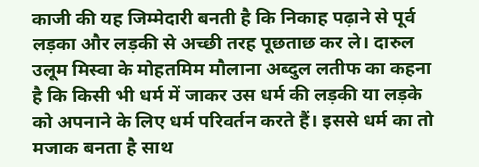काजी की यह जिम्मेदारी बनती है कि निकाह पढ़ाने से पूर्व लड़का और लड़की से अच्छी तरह पूछताछ कर ले। दारुल उलूम मिस्वा के मोहतमिम मौलाना अब्दुल लतीफ का कहना है कि किसी भी धर्म में जाकर उस धर्म की लड़की या लड़के को अपनाने के लिए धर्म परिवर्तन करते हैं। इससे धर्म का तो मजाक बनता है साथ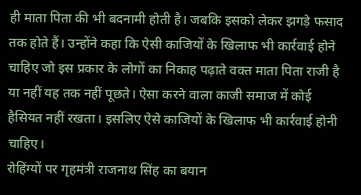ही माता पिता की भी बदनामी होती है। जबकि इसको लेकर झगड़े फसाद तक होते हैं। उन्होंने कहा कि ऐसी काजियों के खिलाफ भी कार्रवाई होने चाहिए जो इस प्रकार के लोगों का निकाह पढ़ाते वक्त माता पिता राजी है या नहीं यह तक नहीं पूछते। ऐसा करने वाला काजी समाज में कोई हैसियत नहीं रखता। इसलिए ऐसे काजियों के खिलाफ भी कार्रवाई होनी चाहिए।
रोहिंग्यों पर गृहमंत्री राजनाथ सिंह का बयान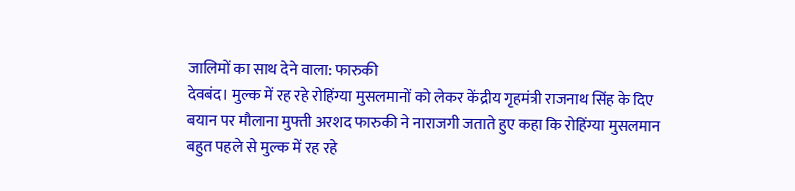जालिमों का साथ देने वाला: फारुकी
देवबंद। मुल्क में रह रहे रोहिंग्या मुसलमानों को लेकर केंद्रीय गृहमंत्री राजनाथ सिंह के दिए बयान पर मौलाना मुफ्ती अरशद फारुकी ने नाराजगी जताते हुए कहा कि रोहिंग्या मुसलमान बहुत पहले से मुल्क में रह रहे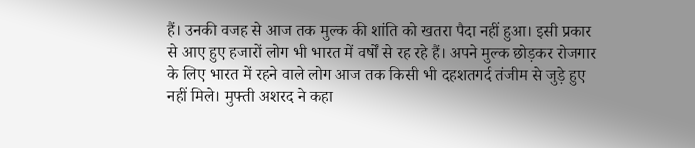हैं। उनकी वजह से आज तक मुल्क की शांति को खतरा पैदा नहीं हुआ। इसी प्रकार से आए हुए हजारों लोग भी भारत में वर्षों से रह रहे हैं। अपने मुल्क छोड़कर रोजगार के लिए भारत में रहने वाले लोग आज तक किसी भी दहशतगर्द तंजीम से जुड़े हुए नहीं मिले। मुफ्ती अशरद ने कहा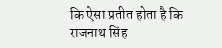कि ऐसा प्रतीत होता है कि राजनाथ सिंह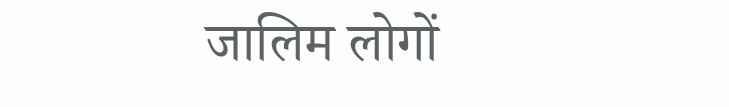जालिम लोगों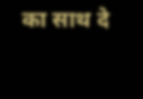का साथ दे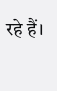रहे हैं।